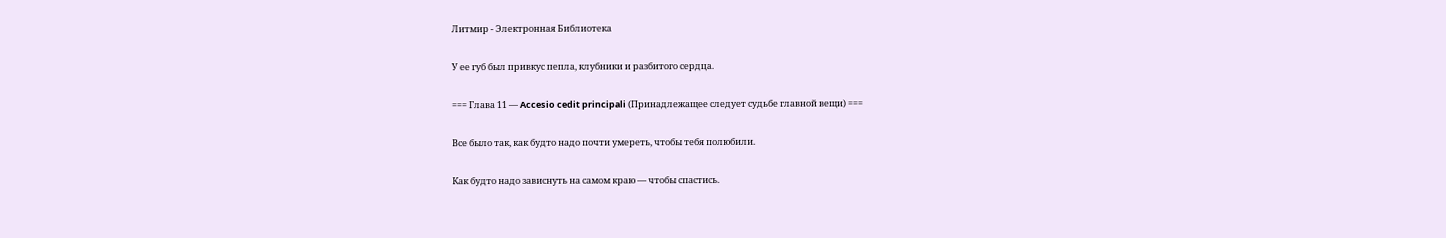Литмир - Электронная Библиотека

У ее губ был привкус пепла, клубники и разбитого сердца.

=== Глава 11 — Accesio cedit principali (Принадлежащее следует судьбе главной вещи) ===

Все было так, как будто надо почти умереть, чтобы тебя полюбили.

Как будто надо зависнуть на самом краю — чтобы спастись.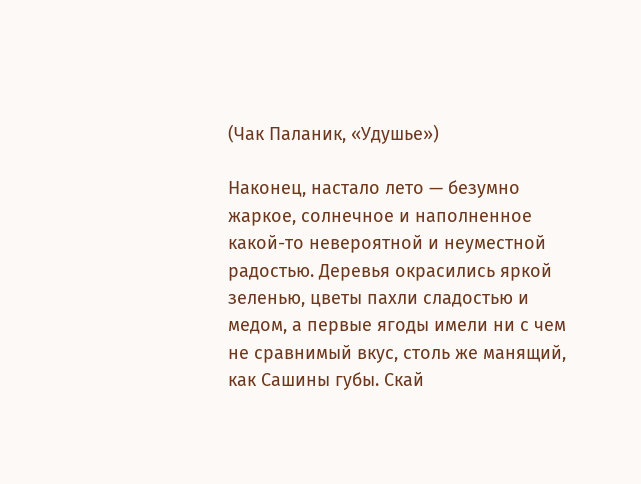(Чак Паланик, «Удушье»)

Наконец, настало лето — безумно жаркое, солнечное и наполненное какой-то невероятной и неуместной радостью. Деревья окрасились яркой зеленью, цветы пахли сладостью и медом, а первые ягоды имели ни с чем не сравнимый вкус, столь же манящий, как Сашины губы. Скай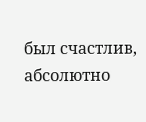был счастлив, абсолютно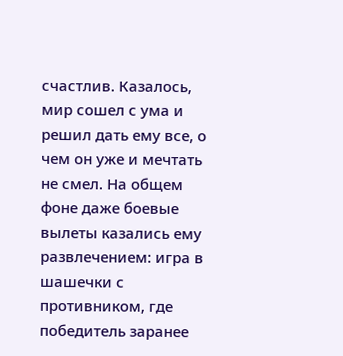счастлив. Казалось, мир сошел с ума и решил дать ему все, о чем он уже и мечтать не смел. На общем фоне даже боевые вылеты казались ему развлечением: игра в шашечки с противником, где победитель заранее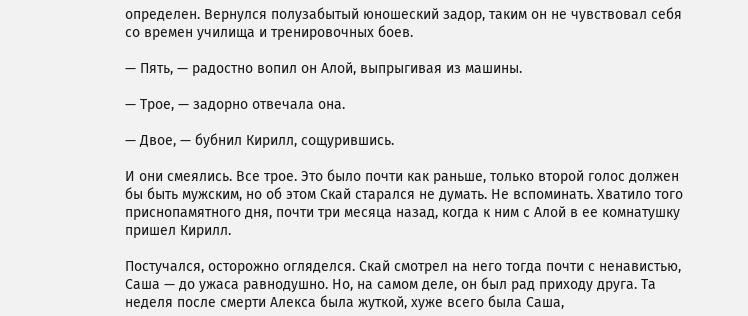определен. Вернулся полузабытый юношеский задор, таким он не чувствовал себя со времен училища и тренировочных боев.

— Пять, — радостно вопил он Алой, выпрыгивая из машины.

— Трое, — задорно отвечала она.

— Двое, — бубнил Кирилл, сощурившись.

И они смеялись. Все трое. Это было почти как раньше, только второй голос должен бы быть мужским, но об этом Скай старался не думать. Не вспоминать. Хватило того приснопамятного дня, почти три месяца назад, когда к ним с Алой в ее комнатушку пришел Кирилл.

Постучался, осторожно огляделся. Скай смотрел на него тогда почти с ненавистью, Саша — до ужаса равнодушно. Но, на самом деле, он был рад приходу друга. Та неделя после смерти Алекса была жуткой, хуже всего была Саша,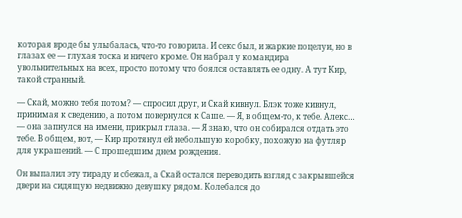которая вроде бы улыбалась, что-то говорила. И секс был, и жаркие поцелуи, но в глазах ее — глухая тоска и ничего кроме. Он набрал у командира увольнительных на всех, просто потому что боялся оставлять ее одну. А тут Кир, такой странный.

— Скай, можно тебя потом? — спросил друг, и Скай кивнул. Блэк тоже кивнул, принимая к сведению, а потом повернулся к Саше. — Я, в общем-то, к тебе. Алекс… — она запнулся на имени, прикрыл глаза. — Я знаю, что он собирался отдать это тебе. В общем, вот, — Кир протянул ей небольшую коробку, похожую на футляр для украшений. — С прошедшим днем рождения.

Он выпалил эту тираду и сбежал, а Скай остался переводить взгляд с закрывшейся двери на сидящую недвижно девушку рядом. Колебался до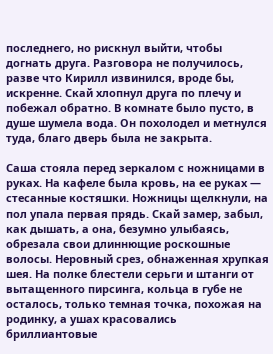последнего, но рискнул выйти, чтобы догнать друга. Разговора не получилось, разве что Кирилл извинился, вроде бы, искренне. Скай хлопнул друга по плечу и побежал обратно. В комнате было пусто, в душе шумела вода. Он похолодел и метнулся туда, благо дверь была не закрыта.

Саша стояла перед зеркалом с ножницами в руках. На кафеле была кровь, на ее руках — стесанные костяшки. Ножницы щелкнули, на пол упала первая прядь. Скай замер, забыл, как дышать, а она, безумно улыбаясь, обрезала свои длиннющие роскошные волосы. Неровный срез, обнаженная хрупкая шея. На полке блестели серьги и штанги от вытащенного пирсинга, кольца в губе не осталось, только темная точка, похожая на родинку, а ушах красовались бриллиантовые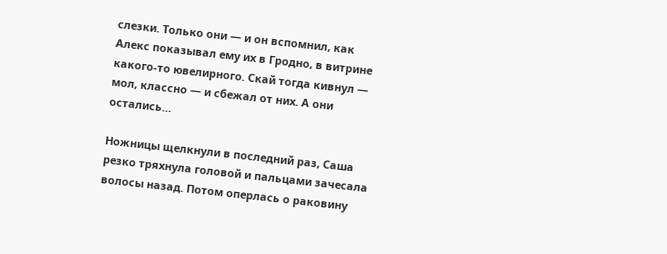слезки. Только они — и он вспомнил, как Алекс показывал ему их в Гродно, в витрине какого-то ювелирного. Скай тогда кивнул — мол, классно — и сбежал от них. А они остались…

Ножницы щелкнули в последний раз, Саша резко тряхнула головой и пальцами зачесала волосы назад. Потом оперлась о раковину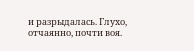и разрыдалась. Глухо, отчаянно, почти воя.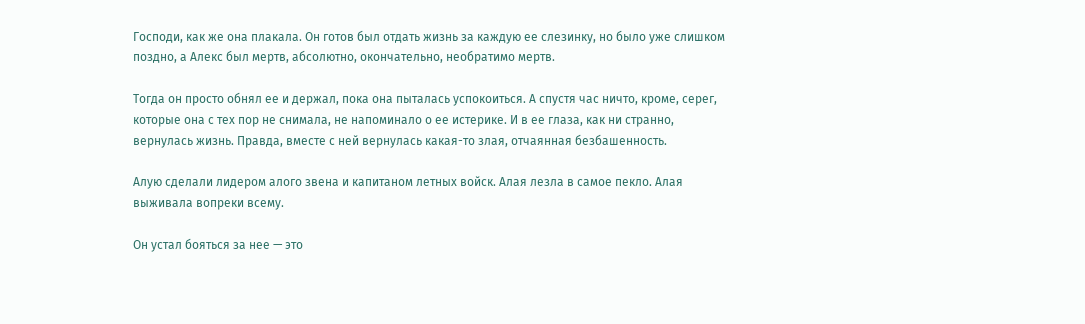Господи, как же она плакала. Он готов был отдать жизнь за каждую ее слезинку, но было уже слишком поздно, а Алекс был мертв, абсолютно, окончательно, необратимо мертв.

Тогда он просто обнял ее и держал, пока она пыталась успокоиться. А спустя час ничто, кроме, серег, которые она с тех пор не снимала, не напоминало о ее истерике. И в ее глаза, как ни странно, вернулась жизнь. Правда, вместе с ней вернулась какая-то злая, отчаянная безбашенность.

Алую сделали лидером алого звена и капитаном летных войск. Алая лезла в самое пекло. Алая выживала вопреки всему.

Он устал бояться за нее — это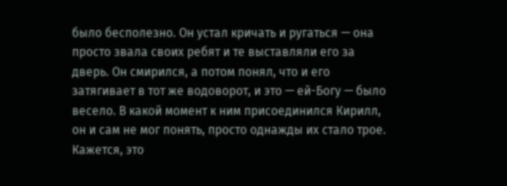было бесполезно. Он устал кричать и ругаться — она просто звала своих ребят и те выставляли его за дверь. Он смирился, а потом понял, что и его затягивает в тот же водоворот, и это — ей-Богу — было весело. В какой момент к ним присоединился Кирилл, он и сам не мог понять, просто однажды их стало трое. Кажется, это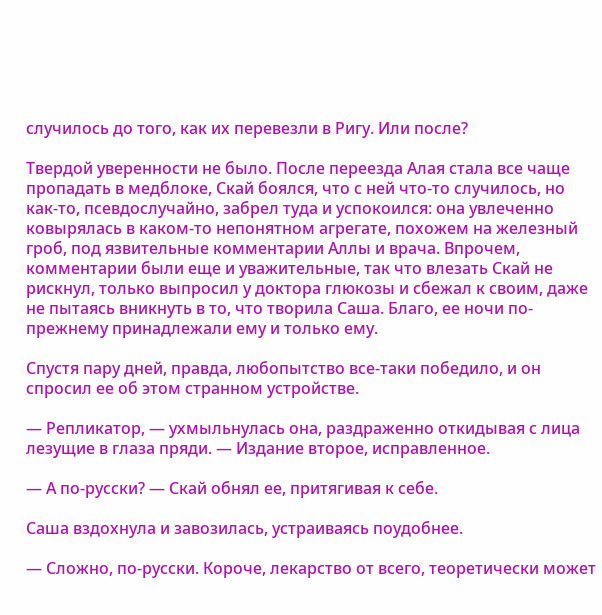случилось до того, как их перевезли в Ригу. Или после?

Твердой уверенности не было. После переезда Алая стала все чаще пропадать в медблоке, Скай боялся, что с ней что-то случилось, но как-то, псевдослучайно, забрел туда и успокоился: она увлеченно ковырялась в каком-то непонятном агрегате, похожем на железный гроб, под язвительные комментарии Аллы и врача. Впрочем, комментарии были еще и уважительные, так что влезать Скай не рискнул, только выпросил у доктора глюкозы и сбежал к своим, даже не пытаясь вникнуть в то, что творила Саша. Благо, ее ночи по-прежнему принадлежали ему и только ему.

Спустя пару дней, правда, любопытство все-таки победило, и он спросил ее об этом странном устройстве.

— Репликатор, — ухмыльнулась она, раздраженно откидывая с лица лезущие в глаза пряди. — Издание второе, исправленное.

— А по-русски? — Скай обнял ее, притягивая к себе.

Саша вздохнула и завозилась, устраиваясь поудобнее.

— Сложно, по-русски. Короче, лекарство от всего, теоретически может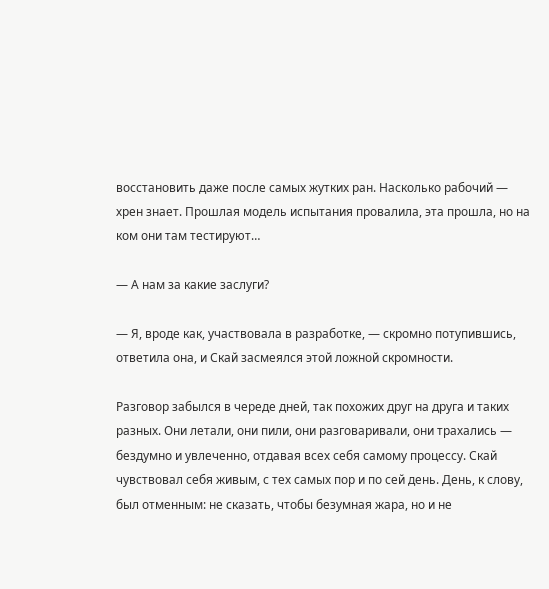восстановить даже после самых жутких ран. Насколько рабочий — хрен знает. Прошлая модель испытания провалила, эта прошла, но на ком они там тестируют…

— А нам за какие заслуги?

— Я, вроде как, участвовала в разработке, — скромно потупившись, ответила она, и Скай засмеялся этой ложной скромности.

Разговор забылся в череде дней, так похожих друг на друга и таких разных. Они летали, они пили, они разговаривали, они трахались — бездумно и увлеченно, отдавая всех себя самому процессу. Скай чувствовал себя живым, с тех самых пор и по сей день. День, к слову, был отменным: не сказать, чтобы безумная жара, но и не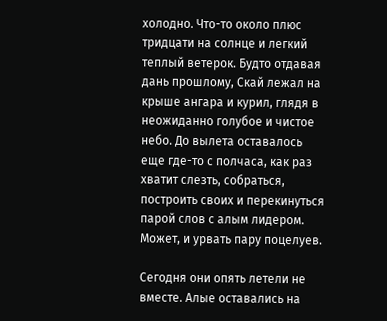холодно. Что-то около плюс тридцати на солнце и легкий теплый ветерок. Будто отдавая дань прошлому, Скай лежал на крыше ангара и курил, глядя в неожиданно голубое и чистое небо. До вылета оставалось еще где-то с полчаса, как раз хватит слезть, собраться, построить своих и перекинуться парой слов с алым лидером. Может, и урвать пару поцелуев.

Сегодня они опять летели не вместе. Алые оставались на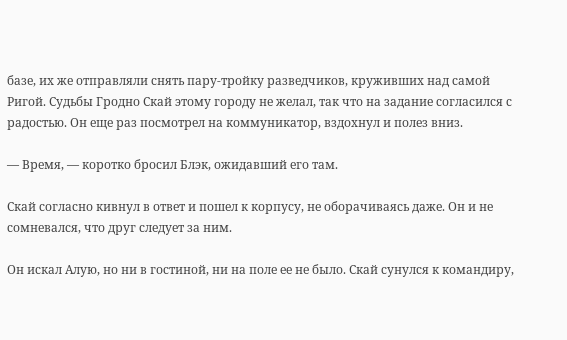базе, их же отправляли снять пару-тройку разведчиков, круживших над самой Ригой. Судьбы Гродно Скай этому городу не желал, так что на задание согласился с радостью. Он еще раз посмотрел на коммуникатор, вздохнул и полез вниз.

— Время, — коротко бросил Блэк, ожидавший его там.

Скай согласно кивнул в ответ и пошел к корпусу, не оборачиваясь даже. Он и не сомневался, что друг следует за ним.

Он искал Алую, но ни в гостиной, ни на поле ее не было. Скай сунулся к командиру,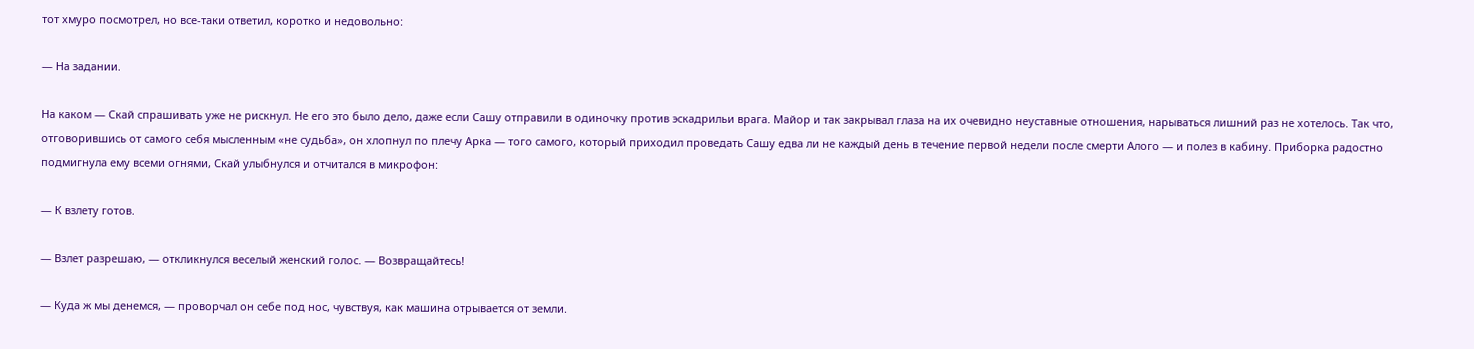тот хмуро посмотрел, но все-таки ответил, коротко и недовольно:

— На задании.

На каком — Скай спрашивать уже не рискнул. Не его это было дело, даже если Сашу отправили в одиночку против эскадрильи врага. Майор и так закрывал глаза на их очевидно неуставные отношения, нарываться лишний раз не хотелось. Так что, отговорившись от самого себя мысленным «не судьба», он хлопнул по плечу Арка — того самого, который приходил проведать Сашу едва ли не каждый день в течение первой недели после смерти Алого — и полез в кабину. Приборка радостно подмигнула ему всеми огнями, Скай улыбнулся и отчитался в микрофон:

— К взлету готов.

— Взлет разрешаю, — откликнулся веселый женский голос. — Возвращайтесь!

— Куда ж мы денемся, — проворчал он себе под нос, чувствуя, как машина отрывается от земли.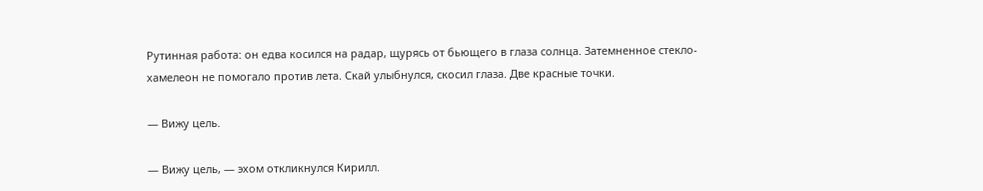Рутинная работа: он едва косился на радар, щурясь от бьющего в глаза солнца. Затемненное стекло-хамелеон не помогало против лета. Скай улыбнулся, скосил глаза. Две красные точки.

— Вижу цель.

— Вижу цель, — эхом откликнулся Кирилл.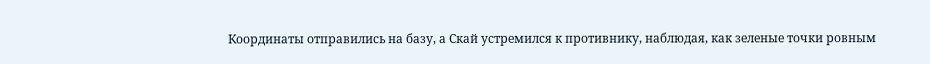Координаты отправились на базу, а Скай устремился к противнику, наблюдая, как зеленые точки ровным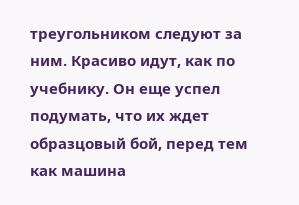треугольником следуют за ним. Красиво идут, как по учебнику. Он еще успел подумать, что их ждет образцовый бой, перед тем как машина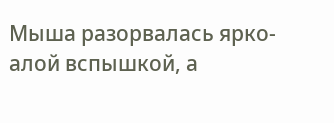Мыша разорвалась ярко-алой вспышкой, а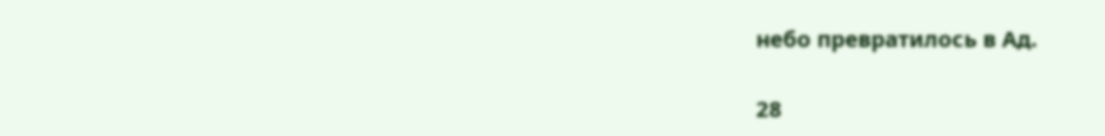небо превратилось в Ад.

28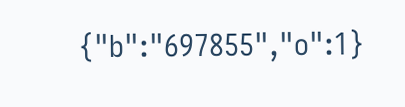{"b":"697855","o":1}